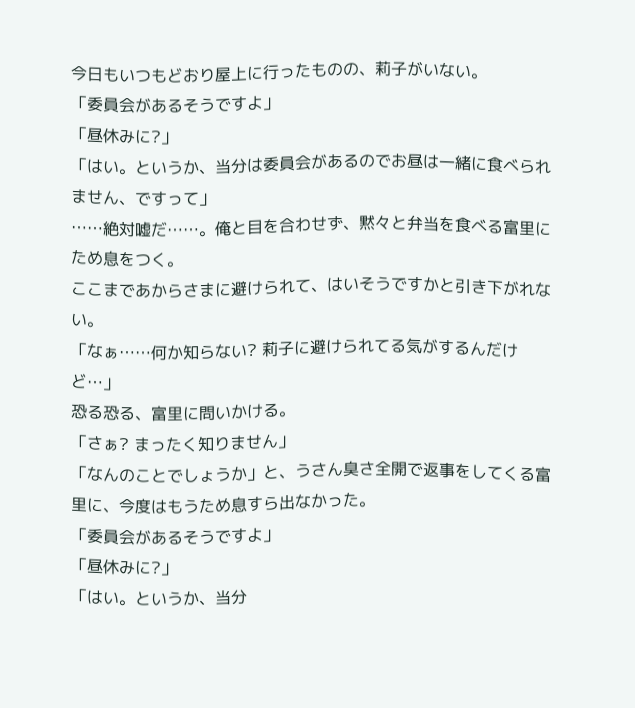今日もいつもどおり屋上に行ったものの、莉子がいない。
「委員会があるそうですよ」
「昼休みに?」
「はい。というか、当分は委員会があるのでお昼は一緒に食べられません、ですって」
……絶対嘘だ……。俺と目を合わせず、黙々と弁当を食べる富里にため息をつく。
ここまであからさまに避けられて、はいそうですかと引き下がれない。
「なぁ……何か知らない? 莉子に避けられてる気がするんだけど…」
恐る恐る、富里に問いかける。
「さぁ? まったく知りません」
「なんのことでしょうか」と、うさん臭さ全開で返事をしてくる富里に、今度はもうため息すら出なかった。
「委員会があるそうですよ」
「昼休みに?」
「はい。というか、当分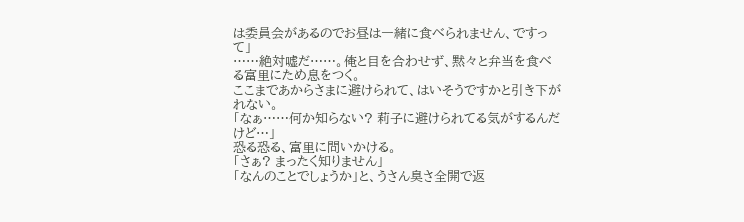は委員会があるのでお昼は一緒に食べられません、ですって」
……絶対嘘だ……。俺と目を合わせず、黙々と弁当を食べる富里にため息をつく。
ここまであからさまに避けられて、はいそうですかと引き下がれない。
「なぁ……何か知らない? 莉子に避けられてる気がするんだけど…」
恐る恐る、富里に問いかける。
「さぁ? まったく知りません」
「なんのことでしょうか」と、うさん臭さ全開で返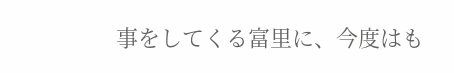事をしてくる富里に、今度はも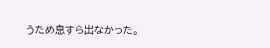うため息すら出なかった。